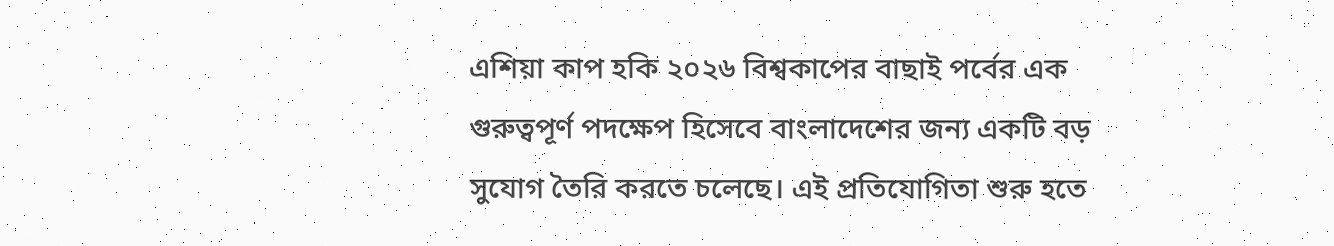এশিয়া কাপ হকি ২০২৬ বিশ্বকাপের বাছাই পর্বের এক গুরুত্বপূর্ণ পদক্ষেপ হিসেবে বাংলাদেশের জন্য একটি বড় সুযোগ তৈরি করতে চলেছে। এই প্রতিযোগিতা শুরু হতে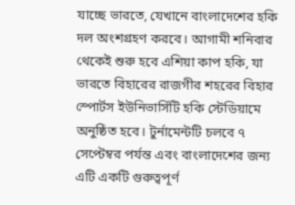যাচ্ছে ভারতে, যেখানে বাংলাদেশের হকি দল অংশগ্রহণ করবে। আগামী শনিবার থেকেই শুরু হবে এশিয়া কাপ হকি, যা ভারতে বিহারের রাজগীর শহরের বিহার স্পোর্টস ইউনিভার্সিটি হকি স্টেডিয়ামে অনুষ্ঠিত হবে। টুর্নামেন্টটি চলবে ৭ সেপ্টেম্বর পর্যন্ত এবং বাংলাদেশের জন্য এটি একটি গুরুত্বপূর্ণ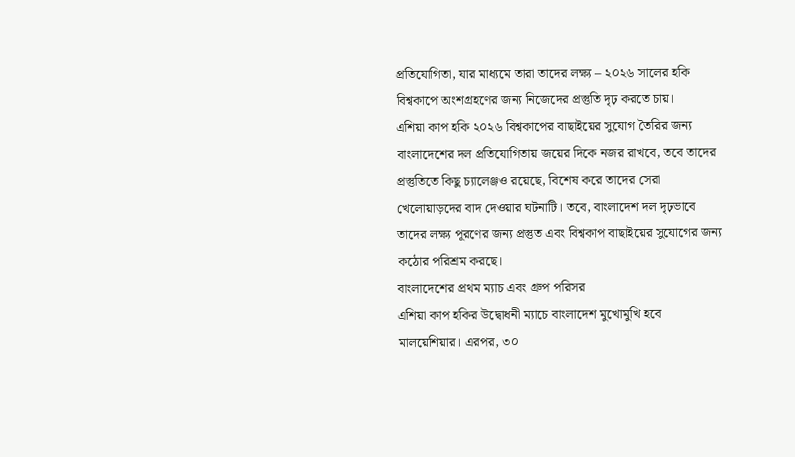প্রতিযোগিতা, যার মাধ্যমে তারা তাদের লক্ষ্য – ২০২৬ সালের হকি বিশ্বকাপে অংশগ্রহণের জন্য নিজেদের প্রস্তুতি দৃঢ় করতে চায়।
এশিয়া কাপ হকি ২০২৬ বিশ্বকাপের বাছাইয়ের সুযোগ তৈরির জন্য বাংলাদেশের দল প্রতিযোগিতায় জয়ের দিকে নজর রাখবে, তবে তাদের প্রস্তুতিতে কিছু চ্যালেঞ্জও রয়েছে, বিশেষ করে তাদের সেরা খেলোয়াড়দের বাদ দেওয়ার ঘটনাটি। তবে, বাংলাদেশ দল দৃঢ়ভাবে তাদের লক্ষ্য পূরণের জন্য প্রস্তুত এবং বিশ্বকাপ বাছাইয়ের সুযোগের জন্য কঠোর পরিশ্রম করছে।
বাংলাদেশের প্রথম ম্যাচ এবং গ্রুপ পরিসর
এশিয়া কাপ হকির উদ্বোধনী ম্যাচে বাংলাদেশ মুখোমুখি হবে মালয়েশিয়ার। এরপর, ৩০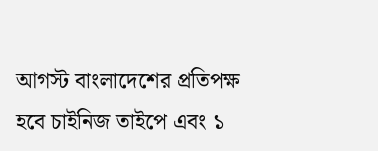আগস্ট বাংলাদেশের প্রতিপক্ষ হবে চাইনিজ তাইপে এবং ১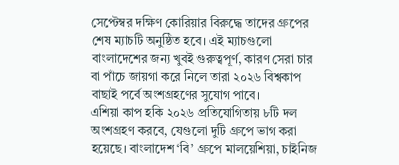সেপ্টেম্বর দক্ষিণ কোরিয়ার বিরুদ্ধে তাদের গ্রুপের শেষ ম্যাচটি অনুষ্ঠিত হবে। এই ম্যাচগুলো বাংলাদেশের জন্য খুবই গুরুত্বপূর্ণ, কারণ সেরা চার বা পাঁচে জায়গা করে নিলে তারা ২০২৬ বিশ্বকাপ বাছাই পর্বে অংশগ্রহণের সুযোগ পাবে।
এশিয়া কাপ হকি ২০২৬ প্রতিযোগিতায় ৮টি দল অংশগ্রহণ করবে, যেগুলো দুটি গ্রুপে ভাগ করা হয়েছে। বাংলাদেশ ‘বি’ গ্রুপে মালয়েশিয়া, চাইনিজ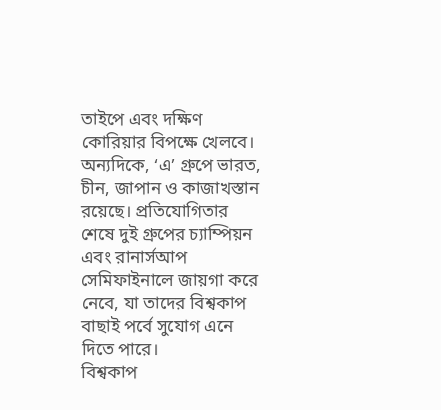তাইপে এবং দক্ষিণ কোরিয়ার বিপক্ষে খেলবে। অন্যদিকে, ‘এ’ গ্রুপে ভারত, চীন, জাপান ও কাজাখস্তান রয়েছে। প্রতিযোগিতার শেষে দুই গ্রুপের চ্যাম্পিয়ন এবং রানার্সআপ সেমিফাইনালে জায়গা করে নেবে, যা তাদের বিশ্বকাপ বাছাই পর্বে সুযোগ এনে দিতে পারে।
বিশ্বকাপ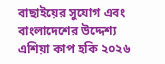বাছাইয়ের সুযোগ এবং বাংলাদেশের উদ্দেশ্য
এশিয়া কাপ হকি ২০২৬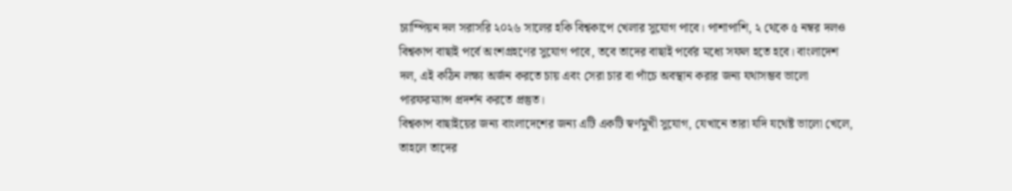চ্যাম্পিয়ন দল সরাসরি ২০২৬ সালের হকি বিশ্বকাপে খেলার সুযোগ পাবে। পাশাপাশি, ২ থেকে ৫ নম্বর দলও বিশ্বকাপ বাছাই পর্বে অংশগ্রহণের সুযোগ পাবে, তবে তাদের বাছাই পর্বের মধ্যে সফল হতে হবে। বাংলাদেশ দল, এই কঠিন লক্ষ্য অর্জন করতে চায় এবং সেরা চার বা পাঁচে অবস্থান করার জন্য যথাসম্ভব ভালো পারফরম্যান্স প্রদর্শন করতে প্রস্তুত।
বিশ্বকাপ বাছাইয়ের জন্য বাংলাদেশের জন্য এটি একটি স্বর্ণমুখী সুযোগ, যেখানে তারা যদি যথেষ্ট ভালো খেলে, তাহলে তাদের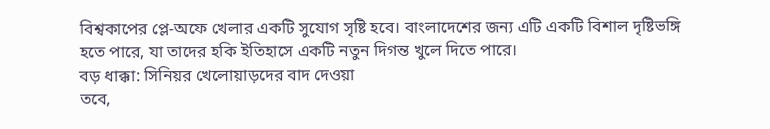বিশ্বকাপের প্লে-অফে খেলার একটি সুযোগ সৃষ্টি হবে। বাংলাদেশের জন্য এটি একটি বিশাল দৃষ্টিভঙ্গি হতে পারে, যা তাদের হকি ইতিহাসে একটি নতুন দিগন্ত খুলে দিতে পারে।
বড় ধাক্কা: সিনিয়র খেলোয়াড়দের বাদ দেওয়া
তবে,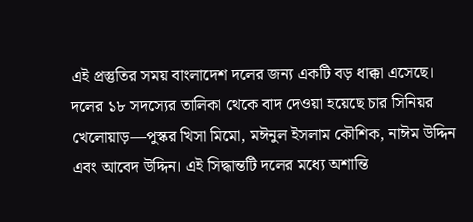এই প্রস্তুতির সময় বাংলাদেশ দলের জন্য একটি বড় ধাক্কা এসেছে। দলের ১৮ সদস্যের তালিকা থেকে বাদ দেওয়া হয়েছে চার সিনিয়র খেলোয়াড়—পুস্কর খিসা মিমো, মঈনুল ইসলাম কৌশিক, নাঈম উদ্দিন এবং আবেদ উদ্দিন। এই সিদ্ধান্তটি দলের মধ্যে অশান্তি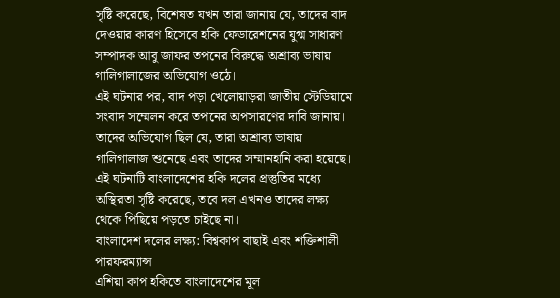সৃষ্টি করেছে, বিশেষত যখন তারা জানায় যে, তাদের বাদ দেওয়ার কারণ হিসেবে হকি ফেডারেশনের যুগ্ম সাধারণ সম্পাদক আবু জাফর তপনের বিরুদ্ধে অশ্রাব্য ভাষায় গালিগালাজের অভিযোগ ওঠে।
এই ঘটনার পর, বাদ পড়া খেলোয়াড়রা জাতীয় স্টেডিয়ামে সংবাদ সম্মেলন করে তপনের অপসারণের দাবি জানায়। তাদের অভিযোগ ছিল যে, তারা অশ্রাব্য ভাষায় গালিগালাজ শুনেছে এবং তাদের সম্মানহানি করা হয়েছে। এই ঘটনাটি বাংলাদেশের হকি দলের প্রস্তুতির মধ্যে অস্থিরতা সৃষ্টি করেছে, তবে দল এখনও তাদের লক্ষ্য থেকে পিছিয়ে পড়তে চাইছে না।
বাংলাদেশ দলের লক্ষ্য: বিশ্বকাপ বাছাই এবং শক্তিশালী পারফরম্যান্স
এশিয়া কাপ হকিতে বাংলাদেশের মূল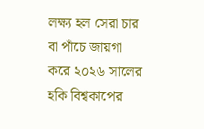লক্ষ্য হল সেরা চার বা পাঁচে জায়গা করে ২০২৬ সালের হকি বিশ্বকাপের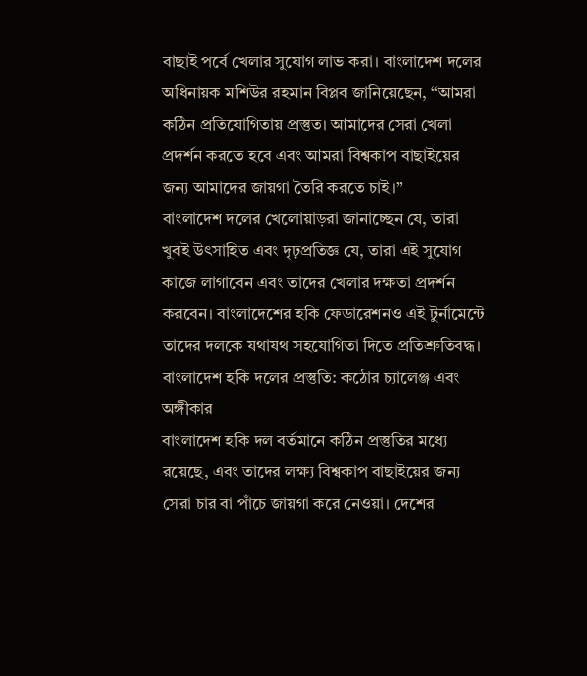বাছাই পর্বে খেলার সুযোগ লাভ করা। বাংলাদেশ দলের অধিনায়ক মশিউর রহমান বিপ্লব জানিয়েছেন, “আমরা কঠিন প্রতিযোগিতায় প্রস্তুত। আমাদের সেরা খেলা প্রদর্শন করতে হবে এবং আমরা বিশ্বকাপ বাছাইয়ের জন্য আমাদের জায়গা তৈরি করতে চাই।”
বাংলাদেশ দলের খেলোয়াড়রা জানাচ্ছেন যে, তারা খুবই উৎসাহিত এবং দৃঢ়প্রতিজ্ঞ যে, তারা এই সুযোগ কাজে লাগাবেন এবং তাদের খেলার দক্ষতা প্রদর্শন করবেন। বাংলাদেশের হকি ফেডারেশনও এই টুর্নামেন্টে তাদের দলকে যথাযথ সহযোগিতা দিতে প্রতিশ্রুতিবদ্ধ।
বাংলাদেশ হকি দলের প্রস্তুতি: কঠোর চ্যালেঞ্জ এবং অঙ্গীকার
বাংলাদেশ হকি দল বর্তমানে কঠিন প্রস্তুতির মধ্যে রয়েছে, এবং তাদের লক্ষ্য বিশ্বকাপ বাছাইয়ের জন্য সেরা চার বা পাঁচে জায়গা করে নেওয়া। দেশের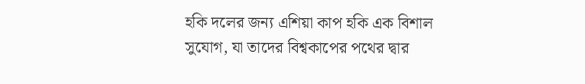হকি দলের জন্য এশিয়া কাপ হকি এক বিশাল সুযোগ, যা তাদের বিশ্বকাপের পথের দ্বার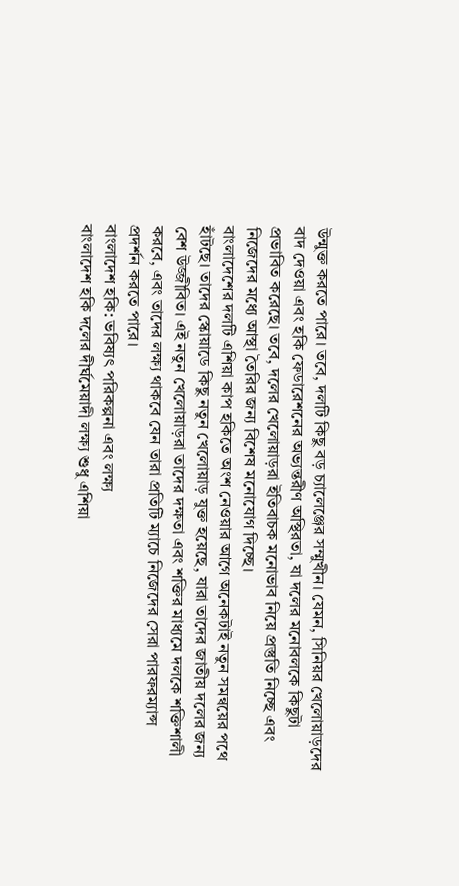উন্মুক্ত করতে পারে। তবে, দলটি কিছু বড় চ্যালেঞ্জের সম্মুখীন। যেমন, সিনিয়র খেলোয়াড়দের বাদ দেওয়া এবং হকি ফেডারেশনের অভ্যন্তরীণ অস্থিরতা, যা দলের মনোবলকে কিছুটা প্রভাবিত করেছে। তবে, দলের খেলোয়াড়রা ইতিবাচক মনোভাব নিয়ে প্রস্তুতি নিচ্ছে এবং নিজেদের মধ্যে আস্থা তৈরির জন্য বিশেষ মনোযোগ দিচ্ছে।
বাংলাদেশের দলটি এশিয়া কাপ হকিতে অংশ নেওয়ার আগে অনেকটাই নতুন সমন্বয়ের পথে হাঁটছে। তাদের স্কোয়াডে কিছু নতুন খেলোয়াড় যুক্ত হয়েছে, যারা তাদের জাতীয় দলের জন্য বেশ উজ্জীবিত। এই নতুন খেলোয়াড়রা তাদের দক্ষতা এবং শক্তির মাধ্যমে দলকে শক্তিশালী করবে, এবং তাদের লক্ষ্য থাকবে যেন তারা প্রতিটি ম্যাচে নিজেদের সেরা পারফরম্যান্স প্রদর্শন করতে পারে।
বাংলাদেশ হকি: ভবিষ্যৎ পরিকল্পনা এবং লক্ষ্য
বাংলাদেশ হকি দলের দীর্ঘমেয়াদী লক্ষ্য শুধু এশিয়া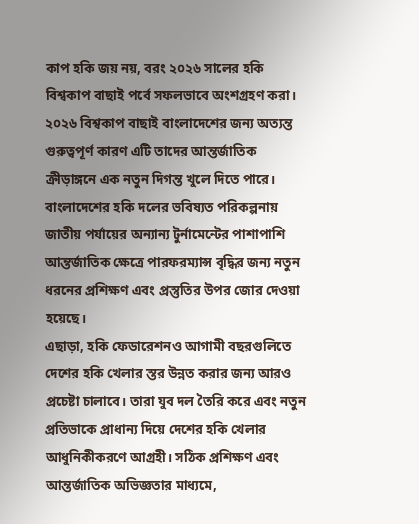কাপ হকি জয় নয়, বরং ২০২৬ সালের হকি বিশ্বকাপ বাছাই পর্বে সফলভাবে অংশগ্রহণ করা। ২০২৬ বিশ্বকাপ বাছাই বাংলাদেশের জন্য অত্যন্ত গুরুত্বপূর্ণ কারণ এটি তাদের আন্তর্জাতিক ক্রীড়াঙ্গনে এক নতুন দিগন্ত খুলে দিতে পারে। বাংলাদেশের হকি দলের ভবিষ্যত পরিকল্পনায় জাতীয় পর্যায়ের অন্যান্য টুর্নামেন্টের পাশাপাশি আন্তর্জাতিক ক্ষেত্রে পারফরম্যান্স বৃদ্ধির জন্য নতুন ধরনের প্রশিক্ষণ এবং প্রস্তুতির উপর জোর দেওয়া হয়েছে।
এছাড়া, হকি ফেডারেশনও আগামী বছরগুলিতে দেশের হকি খেলার স্তর উন্নত করার জন্য আরও প্রচেষ্টা চালাবে। তারা যুব দল তৈরি করে এবং নতুন প্রতিভাকে প্রাধান্য দিয়ে দেশের হকি খেলার আধুনিকীকরণে আগ্রহী। সঠিক প্রশিক্ষণ এবং আন্তর্জাতিক অভিজ্ঞতার মাধ্যমে,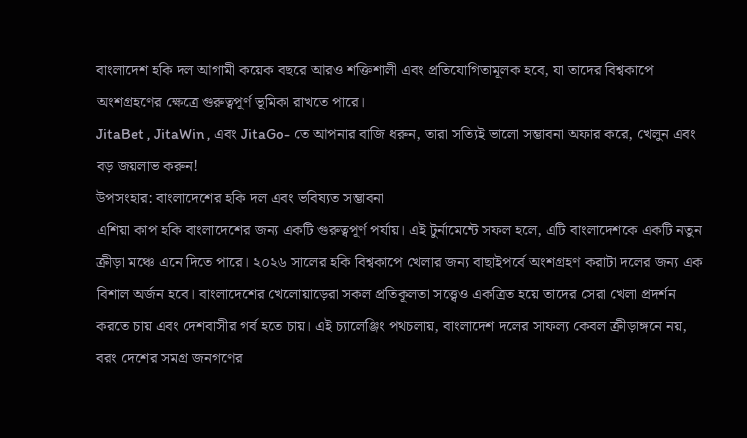বাংলাদেশ হকি দল আগামী কয়েক বছরে আরও শক্তিশালী এবং প্রতিযোগিতামূলক হবে, যা তাদের বিশ্বকাপে অংশগ্রহণের ক্ষেত্রে গুরুত্বপূর্ণ ভূমিকা রাখতে পারে।
JitaBet , JitaWin , এবং JitaGo- তে আপনার বাজি ধরুন, তারা সত্যিই ভালো সম্ভাবনা অফার করে, খেলুন এবং বড় জয়লাভ করুন!
উপসংহার: বাংলাদেশের হকি দল এবং ভবিষ্যত সম্ভাবনা
এশিয়া কাপ হকি বাংলাদেশের জন্য একটি গুরুত্বপূর্ণ পর্যায়। এই টুর্নামেন্টে সফল হলে, এটি বাংলাদেশকে একটি নতুন ক্রীড়া মঞ্চে এনে দিতে পারে। ২০২৬ সালের হকি বিশ্বকাপে খেলার জন্য বাছাইপর্বে অংশগ্রহণ করাটা দলের জন্য এক বিশাল অর্জন হবে। বাংলাদেশের খেলোয়াড়েরা সকল প্রতিকূলতা সত্ত্বেও একত্রিত হয়ে তাদের সেরা খেলা প্রদর্শন করতে চায় এবং দেশবাসীর গর্ব হতে চায়। এই চ্যালেঞ্জিং পথচলায়, বাংলাদেশ দলের সাফল্য কেবল ক্রীড়াঙ্গনে নয়, বরং দেশের সমগ্র জনগণের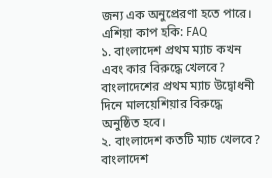জন্য এক অনুপ্রেরণা হতে পারে।
এশিয়া কাপ হকি: FAQ
১. বাংলাদেশ প্রথম ম্যাচ কখন এবং কার বিরুদ্ধে খেলবে?
বাংলাদেশের প্রথম ম্যাচ উদ্বোধনী দিনে মালয়েশিয়ার বিরুদ্ধে অনুষ্ঠিত হবে।
২. বাংলাদেশ কতটি ম্যাচ খেলবে?
বাংলাদেশ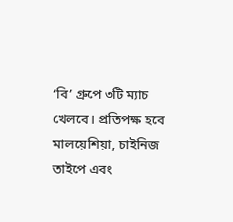‘বি’ গ্রুপে ৩টি ম্যাচ খেলবে। প্রতিপক্ষ হবে মালয়েশিয়া, চাইনিজ তাইপে এবং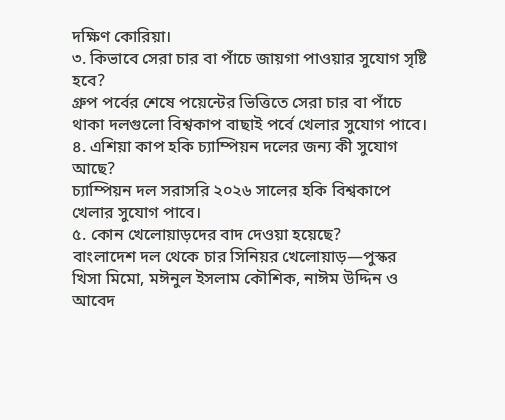দক্ষিণ কোরিয়া।
৩. কিভাবে সেরা চার বা পাঁচে জায়গা পাওয়ার সুযোগ সৃষ্টি হবে?
গ্রুপ পর্বের শেষে পয়েন্টের ভিত্তিতে সেরা চার বা পাঁচে থাকা দলগুলো বিশ্বকাপ বাছাই পর্বে খেলার সুযোগ পাবে।
৪. এশিয়া কাপ হকি চ্যাম্পিয়ন দলের জন্য কী সুযোগ আছে?
চ্যাম্পিয়ন দল সরাসরি ২০২৬ সালের হকি বিশ্বকাপে খেলার সুযোগ পাবে।
৫. কোন খেলোয়াড়দের বাদ দেওয়া হয়েছে?
বাংলাদেশ দল থেকে চার সিনিয়র খেলোয়াড়—পুস্কর খিসা মিমো, মঈনুল ইসলাম কৌশিক, নাঈম উদ্দিন ও আবেদ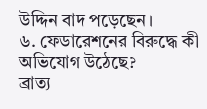উদ্দিন বাদ পড়েছেন।
৬. ফেডারেশনের বিরুদ্ধে কী অভিযোগ উঠেছে?
ব্রাত্য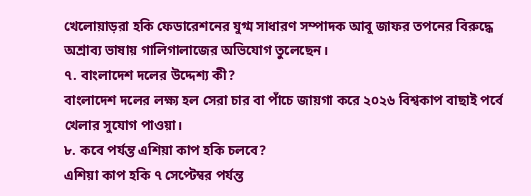খেলোয়াড়রা হকি ফেডারেশনের যুগ্ম সাধারণ সম্পাদক আবু জাফর তপনের বিরুদ্ধে অশ্রাব্য ভাষায় গালিগালাজের অভিযোগ তুলেছেন।
৭. বাংলাদেশ দলের উদ্দেশ্য কী?
বাংলাদেশ দলের লক্ষ্য হল সেরা চার বা পাঁচে জায়গা করে ২০২৬ বিশ্বকাপ বাছাই পর্বে খেলার সুযোগ পাওয়া।
৮. কবে পর্যন্ত এশিয়া কাপ হকি চলবে?
এশিয়া কাপ হকি ৭ সেপ্টেম্বর পর্যন্ত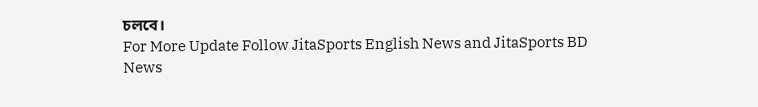চলবে।
For More Update Follow JitaSports English News and JitaSports BD News